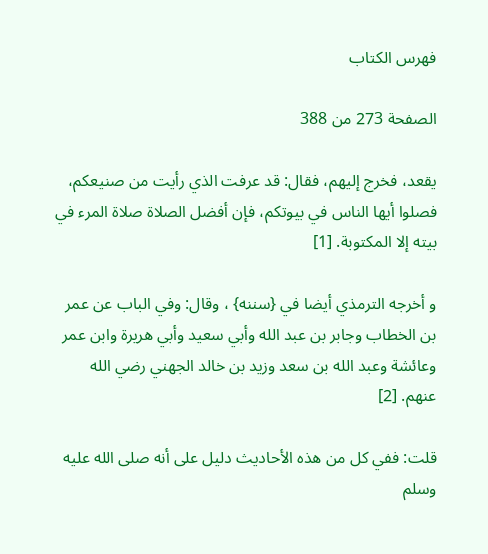فهرس الكتاب

الصفحة 273 من 388

يقعد، فخرج إليهم، فقال: قد عرفت الذي رأيت من صنيعكم، فصلوا أيها الناس في بيوتكم، فإن أفضل الصلاة صلاة المرء في بيته إلا المكتوبة. [1]

و أخرجه الترمذي أيضا في {سننه} ، وقال: وفي الباب عن عمر بن الخطاب وجابر بن عبد الله وأبي سعيد وأبي هريرة وابن عمر وعائشة وعبد الله بن سعد وزيد بن خالد الجهني رضي الله عنهم. [2]

قلت: ففي كل من هذه الأحاديث دليل على أنه صلى الله عليه وسلم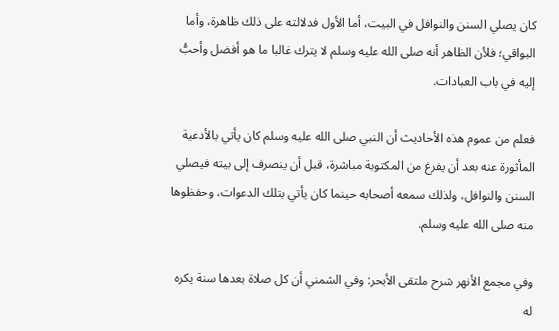كان يصلي السنن والنوافل في البيت، أما الأول فدلالته على ذلك ظاهرة، وأما البواقي؛ فلأن الظاهر أنه صلى الله عليه وسلم لا يترك غالبا ما هو أفضل وأحبُّ إليه في باب العبادات.

فعلم من عموم هذه الأحاديث أن النبي صلى الله عليه وسلم كان يأتي بالأدعية المأثورة عنه بعد أن يفرغ من المكتوبة مباشرة، قبل أن ينصرف إلى بيته فيصلي السنن والنوافل، ولذلك سمعه أصحابه حينما كان يأتي بتلك الدعوات، وحفظوها منه صلى الله عليه وسلم.

وفي مجمع الأنهر شرح ملتقى الأبحر: وفي الشمني أن كل صلاة بعدها سنة يكره له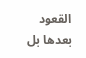القعود بعدها بل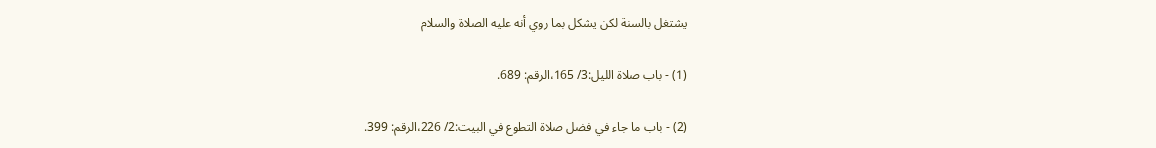يشتغل بالسنة لكن يشكل بما روي أنه عليه الصلاة والسلام

(1) - باب صلاة الليل:3/ 165،الرقم: 689.

(2) - باب ما جاء في فضل صلاة التطوع في البيت:2/ 226،الرقم: 399.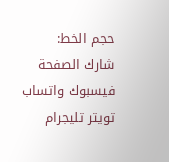حجم الخط:
شارك الصفحة
فيسبوك واتساب تويتر تليجرام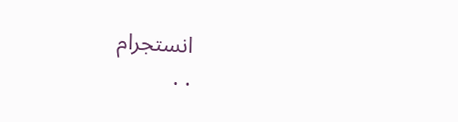انستجرام
. .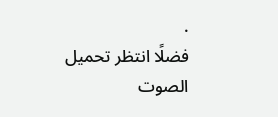.
فضلًا انتظر تحميل الصوت